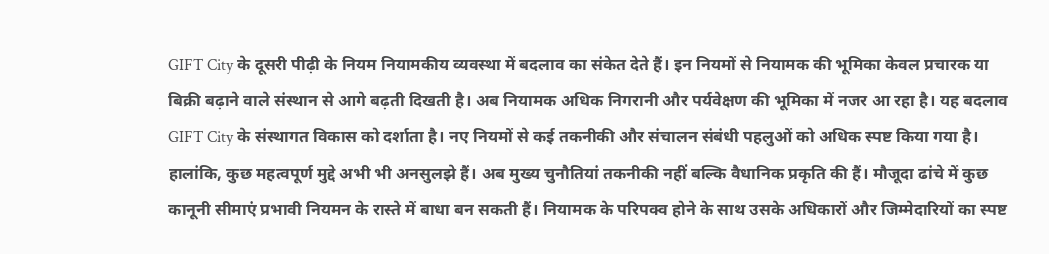GIFT City के दूसरी पीढ़ी के नियम नियामकीय व्यवस्था में बदलाव का संकेत देते हैं। इन नियमों से नियामक की भूमिका केवल प्रचारक या बिक्री बढ़ाने वाले संस्थान से आगे बढ़ती दिखती है। अब नियामक अधिक निगरानी और पर्यवेक्षण की भूमिका में नजर आ रहा है। यह बदलाव GIFT City के संस्थागत विकास को दर्शाता है। नए नियमों से कई तकनीकी और संचालन संबंधी पहलुओं को अधिक स्पष्ट किया गया है। हालांकि, कुछ महत्वपूर्ण मुद्दे अभी भी अनसुलझे हैं। अब मुख्य चुनौतियां तकनीकी नहीं बल्कि वैधानिक प्रकृति की हैं। मौजूदा ढांचे में कुछ कानूनी सीमाएं प्रभावी नियमन के रास्ते में बाधा बन सकती हैं। नियामक के परिपक्व होने के साथ उसके अधिकारों और जिम्मेदारियों का स्पष्ट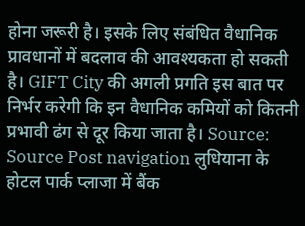होना जरूरी है। इसके लिए संबंधित वैधानिक प्रावधानों में बदलाव की आवश्यकता हो सकती है। GIFT City की अगली प्रगति इस बात पर निर्भर करेगी कि इन वैधानिक कमियों को कितनी प्रभावी ढंग से दूर किया जाता है। Source: Source Post navigation लुधियाना के होटल पार्क प्लाजा में बैंक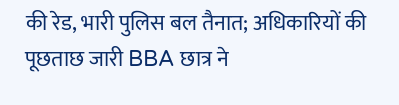की रेड, भारी पुलिस बल तैनात; अधिकारियों की पूछताछ जारी BBA छात्र ने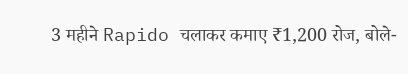3 महीने Rapido चलाकर कमाए ₹1,200 रोज, बोले-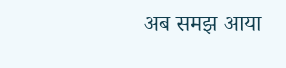अब समझ आया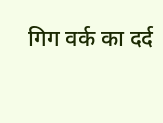गिग वर्क का दर्द